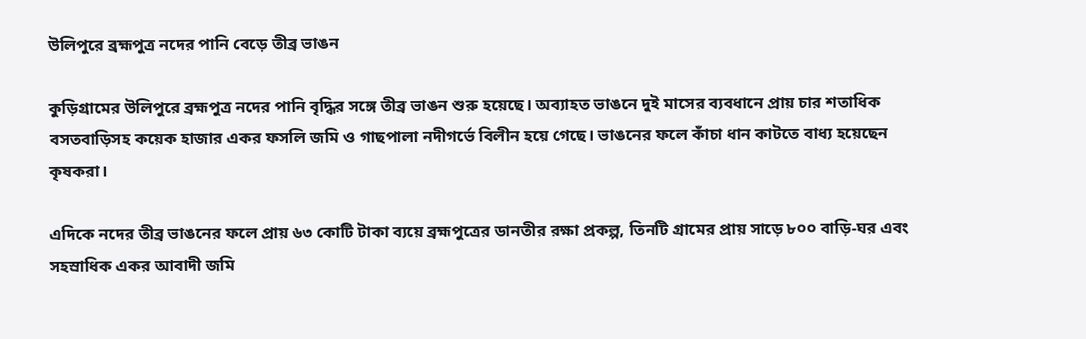উলিপুরে ব্রহ্মপুত্র নদের পানি বেড়ে তীব্র ভাঙন

কুড়িগ্রামের উলিপুরে ব্রহ্মপুত্র নদের পানি বৃদ্ধির সঙ্গে তীব্র ভাঙন শুরু হয়েছে। অব্যাহত ভাঙনে দুই মাসের ব্যবধানে প্রায় চার শতাধিক বসতবাড়িসহ কয়েক হাজার একর ফসলি জমি ও গাছপালা নদীগর্ভে বিলীন হয়ে গেছে। ভাঙনের ফলে কাঁচা ধান কাটতে বাধ্য হয়েছেন কৃষকরা।

এদিকে নদের তীব্র ভাঙনের ফলে প্রায় ৬৩ কোটি টাকা ব্যয়ে ব্রহ্মপুত্রের ডানতীর রক্ষা প্রকল্প, তিনটি গ্রামের প্রায় সাড়ে ৮০০ বাড়ি-ঘর এবং সহস্রাধিক একর আবাদী জমি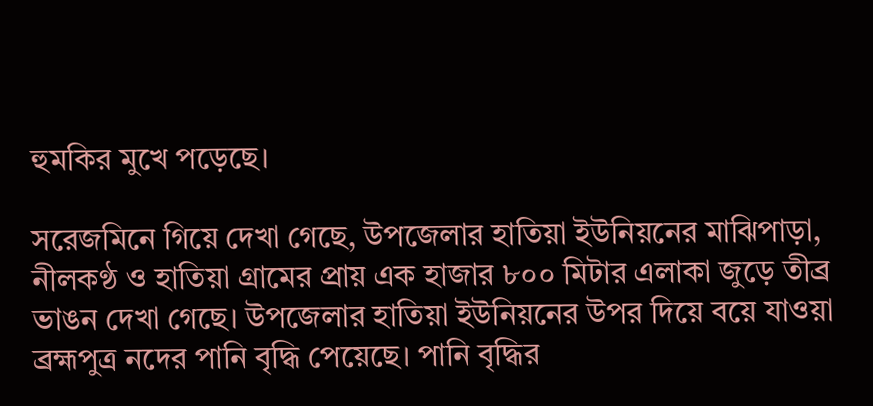হুমকির মুখে পড়েছে।

সরেজমিনে গিয়ে দেখা গেছে, উপজেলার হাতিয়া ইউনিয়নের মাঝিপাড়া, নীলকণ্ঠ ও হাতিয়া গ্রামের প্রায় এক হাজার ৮০০ মিটার এলাকা জুড়ে তীব্র ভাঙন দেখা গেছে। উপজেলার হাতিয়া ইউনিয়নের উপর দিয়ে বয়ে যাওয়া ব্রহ্মপুত্র নদের পানি বৃদ্ধি পেয়েছে। পানি বৃদ্ধির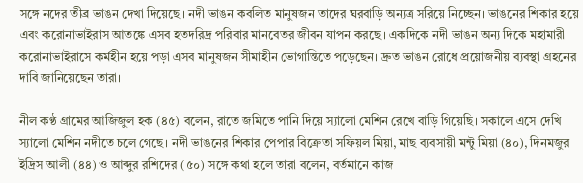সঙ্গে নদের তীব্র ভাঙন দেখা দিয়েছে। নদী ভাঙন কবলিত মানুষজন তাদের ঘরবাড়ি অন্যত্র সরিয়ে নিচ্ছেন। ভাঙনের শিকার হয়ে এবং করোনাভাইরাস আতঙ্কে এসব হতদরিদ্র পরিবার মানবেতর জীবন যাপন করছে। একদিকে নদী ভাঙন অন্য দিকে মহামারী করোনাভাইরাসে কর্মহীন হয়ে পড়া এসব মানুষজন সীমাহীন ভোগান্তিতে পড়েছেন। দ্রুত ভাঙন রোধে প্রয়োজনীয় ব্যবস্থা গ্রহনের দাবি জানিয়েছেন তারা।

নীল কণ্ঠ গ্রামের আজিজুল হক (৪৫) বলেন, রাতে জমিতে পানি দিয়ে স্যালো মেশিন রেখে বাড়ি গিয়েছি। সকালে এসে দেখি স্যালো মেশিন নদীতে চলে গেছে। নদী ভাঙনের শিকার পেপার বিক্রেতা সফিয়ল মিয়া, মাছ ব্যবসায়ী মন্টু মিয়া (৪০), দিনমজুর ইদ্রিস আলী (৪৪) ও আব্দুর রশিদের (৫০) সঙ্গে কথা হলে তারা বলেন, বর্তমানে কাজ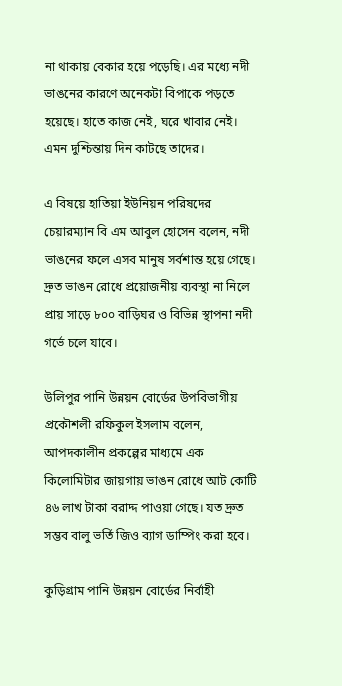না থাকায় বেকার হয়ে পড়েছি। এর মধ্যে নদী ভাঙনের কারণে অনেকটা বিপাকে পড়তে হয়েছে। হাতে কাজ নেই, ঘরে খাবার নেই। এমন দুশ্চিন্তায় দিন কাটছে তাদের।

এ বিষয়ে হাতিয়া ইউনিয়ন পরিষদের চেয়ারম্যান বি এম আবুল হোসেন বলেন, নদী ভাঙনের ফলে এসব মানুষ সর্বশান্ত হয়ে গেছে। দ্রুত ভাঙন রোধে প্রয়োজনীয় ব্যবস্থা না নিলে প্রায় সাড়ে ৮০০ বাড়িঘর ও বিভিন্ন স্থাপনা নদী গর্ভে চলে যাবে।

উলিপুর পানি উন্নয়ন বোর্ডের উপবিভাগীয় প্রকৌশলী রফিকুল ইসলাম বলেন, আপদকালীন প্রকল্পের মাধ্যমে এক কিলোমিটার জায়গায় ভাঙন রোধে আট কোটি ৪৬ লাখ টাকা বরাদ্দ পাওয়া গেছে। যত দ্রুত সম্ভব বালু ভর্তি জিও ব্যাগ ডাম্পিং করা হবে।

কুড়িগ্রাম পানি উন্নয়ন বোর্ডের নির্বাহী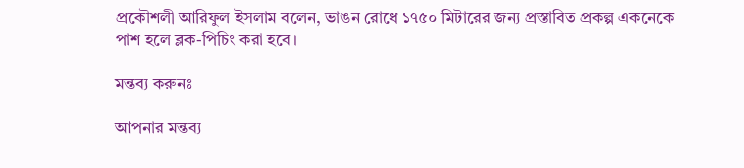প্রকৌশলী আরিফুল ইসলাম বলেন, ভাঙন রোধে ১৭৫০ মিটারের জন্য প্রস্তাবিত প্রকল্প একনেকে পাশ হলে ব্লক-পিচিং করা হবে।

মন্তব্য করুনঃ

আপনার মন্তব্য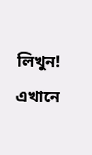লিখুন!
এখানে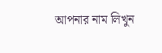আপনার নাম লিখুন